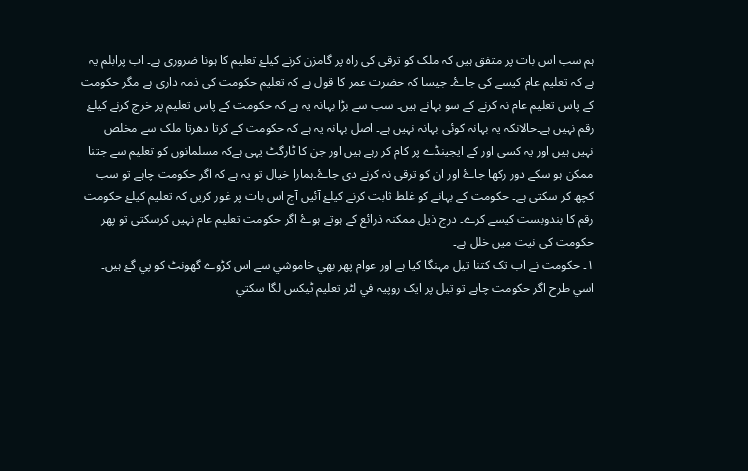ہم سب اس بات پر متفق ہیں کہ ملک کو ترقی کی راہ پر گامزن کرنے کیلۓ تعلیم کا ہونا ضروری ہے۔ اب پرابلم یہ ہے کہ تعلیم عام کیسے کی جاۓ۔ جیسا کہ حضرت عمر کا قول ہے کہ تعلیم حکومت کی ذمہ داری ہے مگر حکومت کے پاس تعلیم عام نہ کرنے کے سو بہانے ہیں۔ سب سے بڑا بہانہ یہ ہے کہ حکومت کے پاس تعلیم پر خرچ کرنے کیلۓ رقم نہیں ہے۔حالانکہ یہ بہانہ کوئی بہانہ نہیں ہے۔ اصل بہانہ یہ ہے کہ حکومت کے کرتا دھرتا ملک سے مخلص نہیں ہیں اور یہ کسی اور کے ایجینڈے پر کام کر رہے ہیں اور جن کا ٹارگٹ یہی ہےکہ مسلمانوں کو تعلیم سے جتنا ممکن ہو سکے دور رکھا جاۓ اور ان کو ترقی نہ کرنے دی جاۓ۔ہمارا خیال تو یہ ہے کہ اگر حکومت چاہے تو سب کچھ کر سکتی ہے۔ حکومت کے بہانے کو غلط ثابت کرنے کیلۓ آئیں آج اس بات پر غور کریں کہ تعلیم کیلۓ حکومت رقم کا بندوبست کیسے کرے۔ درج ذیل ممکنہ ذرائع کے ہوتے ہوۓ اگر حکومت تعلیم عام نہیں کرسکتی تو پھر حکومت کی نیت میں خلل ہے۔
١۔ حکومت نے اب تک کتنا تيل مہنگا کيا ہے اور عوام پھر بھي خاموشي سے اس کڑوے گھونٹ کو پي گۓ ہيں۔ اسي طرح اگر حکومت چاہے تو تيل پر ايک روپيہ في لٹر تعليم ٹيکس لگا سکتي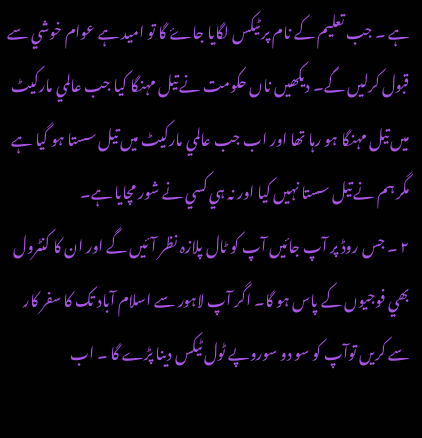ہے ۔ جب تعليم کے نام پر ٹيکس لگايا جاۓ گا تو اميد ہے عوام خوشي سے قبول کرلیں گے۔ ديکھيں ناں حکومت نے تيل مہنگا کيا جب عالمي مارکيٹ ميں تيل مہنگا ہو رہا تھا اور اب جب عالمي مارکيٹ ميں تيل سستا ہو گيا ہے مگر ہم نے تيل سستا نہيں کيا اور نہ ہي کسي نے شور مچايا ہے۔
٢ ۔ جس روڈ پر آپ جائيں آپ کو ٹال پلازہ نظر آئيں گے اور ان کا کنٹرول بھي فوجيوں کے پاس ہو گا۔ اگر آپ لاہور سے اسلام آباد تک کا سفر کار سے کريں توآپ کو سو دو سوروپے ٹول ٹيکس دينا پڑے گا ۔ اب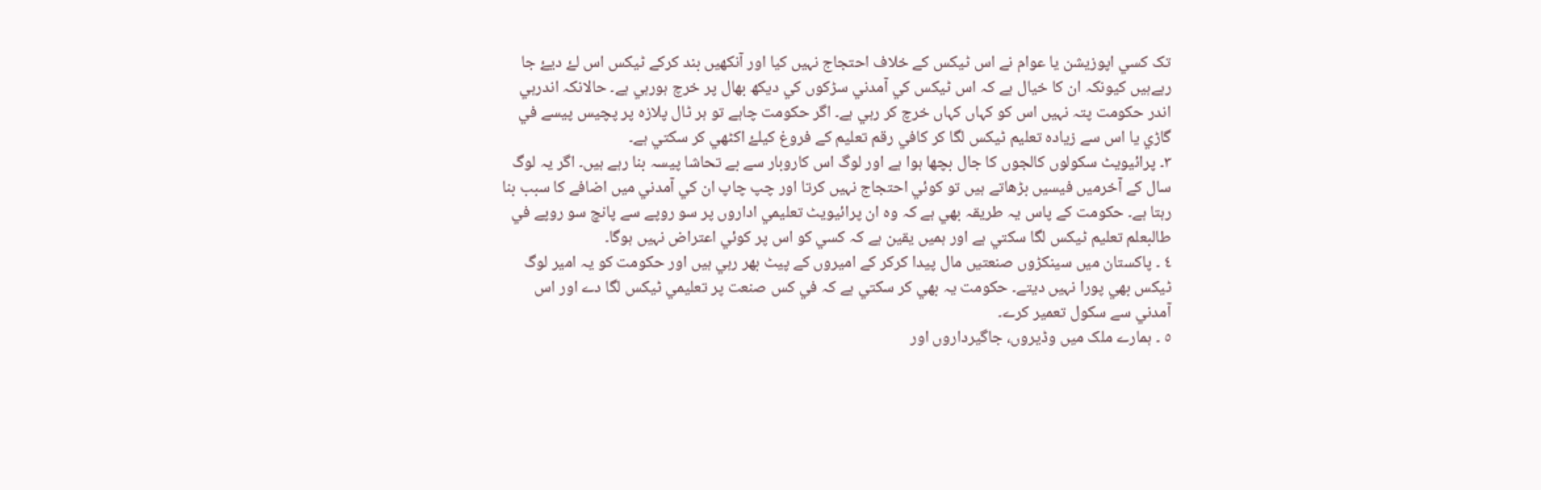تک کسي اپوزيشن يا عوام نے اس ٹيکس کے خلاف احتجاج نہيں کيا اور آنکھيں بند کرکے ٹيکس اس لۓ ديۓ جا رہےہيں کيونکہ ان کا خيال ہے کہ اس ٹيکس کي آمدني سڑکوں کي ديکھ بھال پر خرچ ہورہي ہے۔ حالانکہ اندرہي اندر حکومت پتہ نہيں اس کو کہاں کہاں خرچ کر رہي ہے۔ اگر حکومت چاہے تو ہر ٹال پلازہ پر پچيس پيسے في گاڑي يا اس سے زيادہ تعليم ٹيکس لگا کر کافي رقم تعليم کے فروغ کيلۓ اکٹھي کر سکتي ہے۔
٣۔ پرائيويٹ سکولوں کالجوں کا جال بچھا ہوا ہے اور لوگ اس کاروبار سے بے تحاشا پيسہ بنا رہے ہيں۔ اگر يہ لوگ سال کے آخرميں فيسيں بڑھاتے ہيں تو کوئي احتجاج نہيں کرتا اور چپ چاپ ان کي آمدني ميں اضافے کا سبب بنا رہتا ہے۔ حکومت کے پاس يہ طريقہ بھي ہے کہ وہ ان پرائيويٹ تعليمي اداروں پر سو روپے سے پانچ سو روپے في طالبعلم تعليم ٹيکس لگا سکتي ہے اور ہميں يقين ہے کہ کسي کو اس پر کوئي اعتراض نہيں ہوگا۔
٤ ۔ پاکستان ميں سينکڑوں صنعتيں مال پيدا کرکر کے اميروں کے پيٹ بھر رہي ہيں اور حکومت کو يہ امير لوگ ٹيکس بھي پورا نہيں ديتے۔ حکومت يہ بھي کر سکتي ہے کہ في کس صنعت پر تعليمي ٹيکس لگا دے اور اس آمدني سے سکول تعمير کرے۔
٥ ۔ ہمارے ملک ميں وڈيروں، جاگيرداروں اور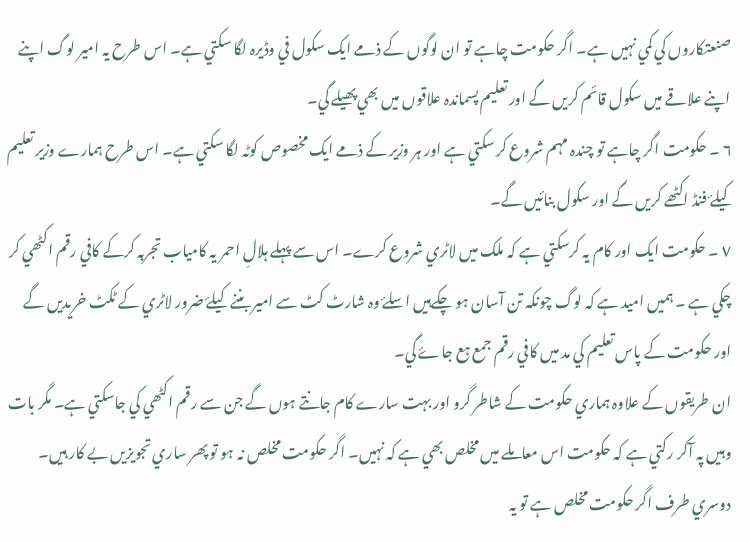صنعتکاروں کي کمي نہيں ہے۔ اگر حکومت چاہے تو ان لوگوں کے ذمے ايک سکول في وڈيرہ لگا سکتي ہے۔ اس طرح يہ امير لوگ اپنے اپنے علاقے ميں سکول قائم کريں گے اور تعليم پسماندہ علاقوں ميں بھي پھيلے گي۔
٦ ۔ حکومت اگر چاہے تو چندہ مہم شروع کر سکتي ہے اور ہر وزير کے ذمے ايک مخصوص کوٹہ لگا سکتي ہے۔ اس طرح ہمارے وزير تعليم کيلۓ فنڈ اکٹھے کريں گے اور سکول بنائيں گے۔
٧ ۔ حکومت ايک اور کام يہ کرسکتي ہے کہ ملک ميں لاٹري شروع کرے۔ اس سے پہلے ہلالِ احمر يہ کامياب تجربہ کرکے کافي رقم اکٹھي کر چکي ہے ۔ ہميں اميد ہے کہ لوگ چونکہ تن آسان ہو چکےہيں اسلۓ وہ شارٹ کٹ سے امير بننے کيلۓ ضرور لاٹري کے ٹکٹ خريديں گے اور حکومت کے پاس تعليم کي مد ميں کافي رقم جمع ہع جاۓ گي۔
ان طريقوں کے علاوہ ہماري حکومت کے شاطر گرو اور بہت سارے کام جانتے ہوں گے جن سے رقم اکٹھي کي جاسکتي ہے۔ مگر بات وہيں پہ آکر رکتي ہے کہ حکومت اس معاملے میں مخلص بھي ہے کہ نہيں۔ اگر حکومت مخلص نہ ہو تو پھر ساري تجويزيں بے کار ہيں۔ دوسري طرف اگر حکومت مخلص ہے تو يہ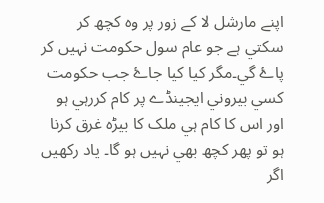اپنے مارشل لا کے زور پر وہ کچھ کر سکتي ہے جو عام سول حکومت نہيں کر پاۓ گي۔مگر کيا کيا جاۓ جب حکومت کسي بيروني ايجينڈے پر کام کررہي ہو اور اس کا کام ہي ملک کا بيڑہ غرق کرنا ہو تو پھر کچھ بھي نہيں ہو گا۔ ياد رکھيں اگر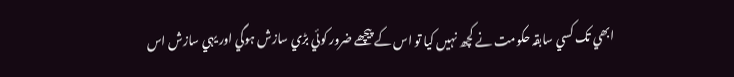ابھي تک کسي سابقہ حکومت نے کچھ نہيں کيا تو اس کے پيچھے ضرور کوئي بڑي سازش ہوگي اور يہي سازش اس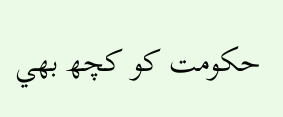حکومت کو کچھ بھي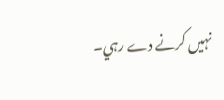نہيں کرنے دے رہي۔